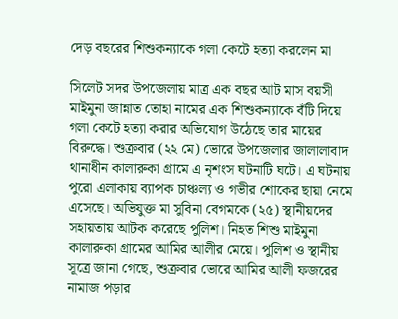দেড় বছরের শিশুকন্যাকে গলা কেটে হত্যা করলেন মা

সিলেট সদর উপজেলায় মাত্র এক বছর আট মাস বয়সী মাইমুনা জান্নাত তোহা নামের এক শিশুকন্যাকে বঁটি দিয়ে গলা কেটে হত্যা করার অভিযোগ উঠেছে তার মায়ের বিরুদ্ধে। শুক্রবার (২২ মে) ভোরে উপজেলার জালালাবাদ থানাধীন কালারুকা গ্রামে এ নৃশংস ঘটনাটি ঘটে। এ ঘটনায় পুরো এলাকায় ব্যাপক চাঞ্চল্য ও গভীর শোকের ছায়া নেমে এসেছে। অভিযুক্ত মা সুবিনা বেগমকে (২৫) স্থানীয়দের সহায়তায় আটক করেছে পুলিশ। নিহত শিশু মাইমুনা কালারুকা গ্রামের আমির আলীর মেয়ে। পুলিশ ও স্থানীয় সূত্রে জানা গেছে, শুক্রবার ভোরে আমির আলী ফজরের নামাজ পড়ার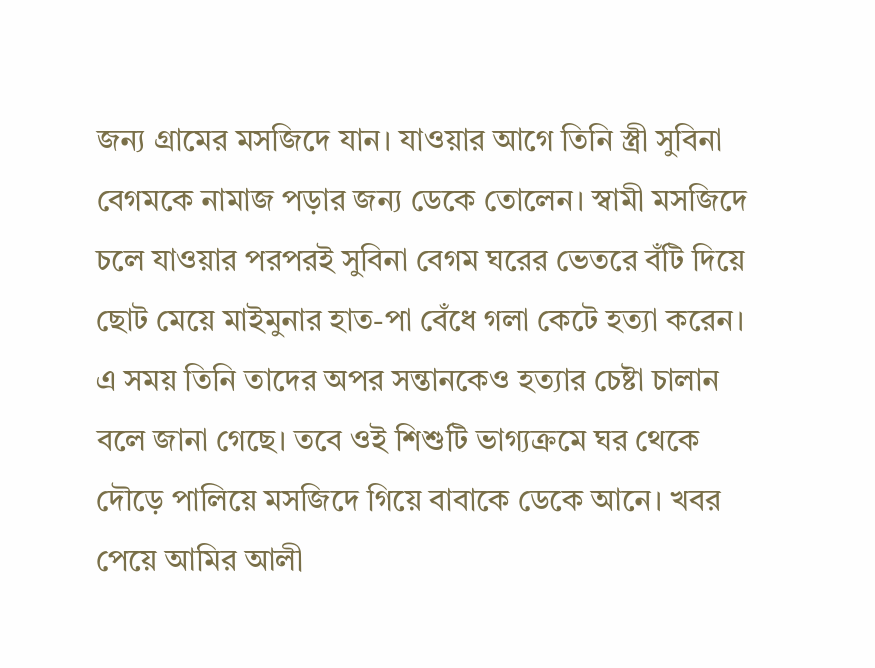জন্য গ্রামের মসজিদে যান। যাওয়ার আগে তিনি স্ত্রী সুবিনা বেগমকে নামাজ পড়ার জন্য ডেকে তোলেন। স্বামী মসজিদে চলে যাওয়ার পরপরই সুবিনা বেগম ঘরের ভেতরে বঁটি দিয়ে ছোট মেয়ে মাইমুনার হাত-পা বেঁধে গলা কেটে হত্যা করেন। এ সময় তিনি তাদের অপর সন্তানকেও হত্যার চেষ্টা চালান বলে জানা গেছে। তবে ওই শিশুটি ভাগ্যক্রমে ঘর থেকে দৌড়ে পালিয়ে মসজিদে গিয়ে বাবাকে ডেকে আনে। খবর পেয়ে আমির আলী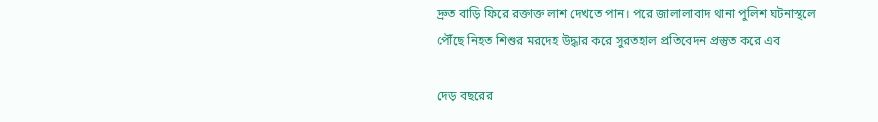দ্রুত বাড়ি ফিরে রক্তাক্ত লাশ দেখতে পান। পরে জালালাবাদ থানা পুলিশ ঘটনাস্থলে পৌঁছে নিহত শিশুর মরদেহ উদ্ধার করে সুরতহাল প্রতিবেদন প্রস্তুত করে এব

দেড় বছরের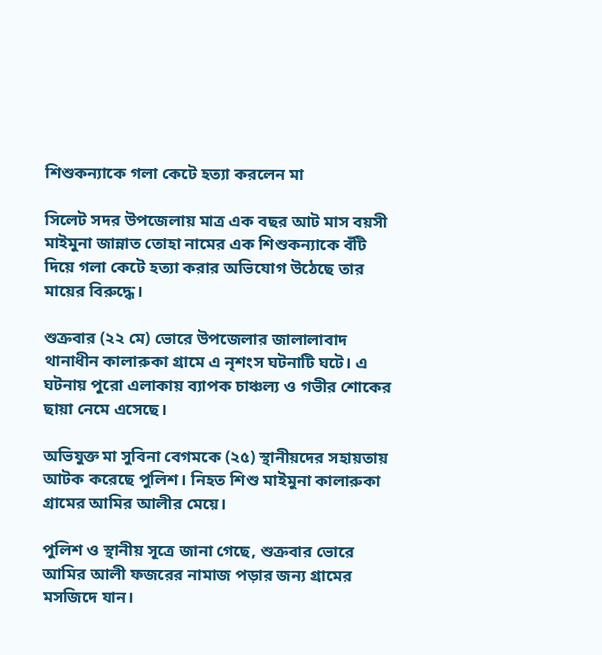শিশুকন্যাকে গলা কেটে হত্যা করলেন মা

সিলেট সদর উপজেলায় মাত্র এক বছর আট মাস বয়সী মাইমুনা জান্নাত তোহা নামের এক শিশুকন্যাকে বঁটি দিয়ে গলা কেটে হত্যা করার অভিযোগ উঠেছে তার মায়ের বিরুদ্ধে।

শুক্রবার (২২ মে) ভোরে উপজেলার জালালাবাদ থানাধীন কালারুকা গ্রামে এ নৃশংস ঘটনাটি ঘটে। এ ঘটনায় পুরো এলাকায় ব্যাপক চাঞ্চল্য ও গভীর শোকের ছায়া নেমে এসেছে।

অভিযুক্ত মা সুবিনা বেগমকে (২৫) স্থানীয়দের সহায়তায় আটক করেছে পুলিশ। নিহত শিশু মাইমুনা কালারুকা গ্রামের আমির আলীর মেয়ে।

পুলিশ ও স্থানীয় সূত্রে জানা গেছে, শুক্রবার ভোরে আমির আলী ফজরের নামাজ পড়ার জন্য গ্রামের মসজিদে যান।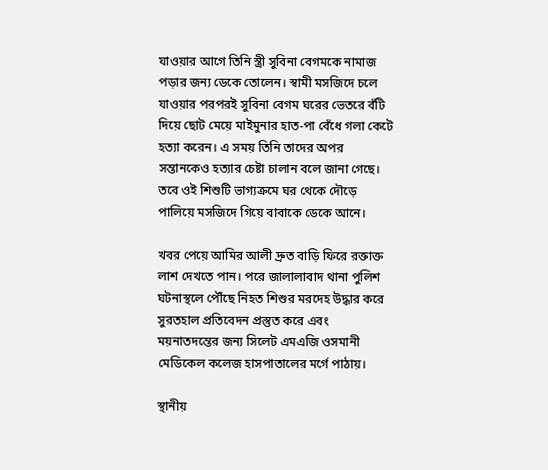যাওয়ার আগে তিনি স্ত্রী সুবিনা বেগমকে নামাজ পড়ার জন্য ডেকে তোলেন। স্বামী মসজিদে চলে যাওয়ার পরপরই সুবিনা বেগম ঘরের ভেতরে বঁটি দিয়ে ছোট মেয়ে মাইমুনার হাত-পা বেঁধে গলা কেটে হত্যা করেন। এ সময় তিনি তাদের অপর সন্তানকেও হত্যার চেষ্টা চালান বলে জানা গেছে। তবে ওই শিশুটি ভাগ্যক্রমে ঘর থেকে দৌড়ে পালিয়ে মসজিদে গিয়ে বাবাকে ডেকে আনে।

খবর পেয়ে আমির আলী দ্রুত বাড়ি ফিরে রক্তাক্ত লাশ দেখতে পান। পরে জালালাবাদ থানা পুলিশ ঘটনাস্থলে পৌঁছে নিহত শিশুর মরদেহ উদ্ধার করে সুরতহাল প্রতিবেদন প্রস্তুত করে এবং ময়নাতদন্তের জন্য সিলেট এমএজি ওসমানী মেডিকেল কলেজ হাসপাতালের মর্গে পাঠায়।

স্থানীয়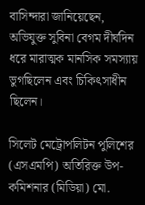বাসিন্দারা জানিয়েছেন, অভিযুক্ত সুবিনা বেগম দীর্ঘদিন ধরে মারাত্মক মানসিক সমস্যায় ভুগছিলেন এবং চিকিৎসাধীন ছিলেন।

সিলেট মেট্রোপলিটন পুলিশের (এসএমপি) অতিরিক্ত উপ-কমিশনার (মিডিয়া) মো.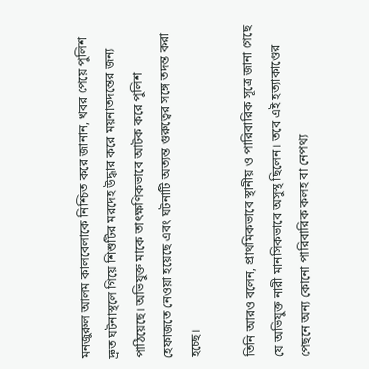মনজুরুল আলম কালবেলাকে নিশ্চিত করে জানান, খবর পেয়ে পুলিশ দ্রুত ঘটনাস্থলে গিয়ে শিশুটির মরদেহ উদ্ধার করে ময়নাতদন্তের জন্য পাঠিয়েছে। অভিযুক্ত মাকে তাৎক্ষণিকভাবে আটক করে পুলিশ হেফাজতে নেওয়া হয়েছে এবং ঘটনাটি অত্যন্ত গুরুত্বের সঙ্গে তদন্ত করা হচ্ছে।

তিনি আরও বলেন, প্রাথমিকভাবে স্থানীয় ও পারিবারিক সূত্রে জানা গেছে যে অভিযুক্ত নারী মানসিকভাবে অসুস্থ ছিলেন। তবে এই হত্যাকাণ্ডের পেছনে অন্য কোনো পারিবারিক কলহ বা নেপথ্য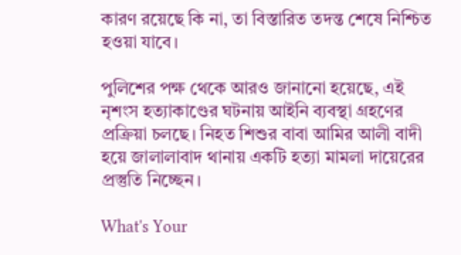কারণ রয়েছে কি না, তা বিস্তারিত তদন্ত শেষে নিশ্চিত হওয়া যাবে।

পুলিশের পক্ষ থেকে আরও জানানো হয়েছে, এই নৃশংস হত্যাকাণ্ডের ঘটনায় আইনি ব্যবস্থা গ্রহণের প্রক্রিয়া চলছে। নিহত শিশুর বাবা আমির আলী বাদী হয়ে জালালাবাদ থানায় একটি হত্যা মামলা দায়েরের প্রস্তুতি নিচ্ছেন।

What's Your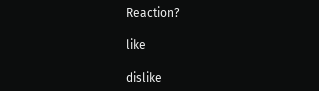Reaction?

like

dislike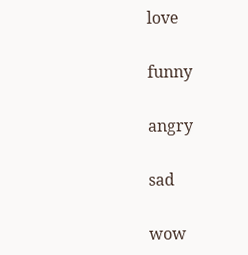love

funny

angry

sad

wow